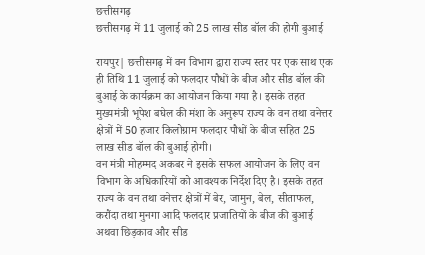छत्तीसगढ़
छत्तीसगढ़ में 11 जुलाई को 25 लाख सीड बॉल की होगी बुआई

रायपुर| छत्तीसगढ़ में वन विभाग द्वारा राज्य स्तर पर एक साथ एक ही तिथि 11 जुलाई को फलदार पौधों के बीज और सीड बॉल की बुआई के कार्यक्रम का आयोजन किया गया है। इसके तहत मुख्यमंत्री भूपेश बघेल की मंशा के अनुरूप राज्य के वन तथा वनेत्तर क्षेत्रों में 50 हजार किलोग्राम फलदार पौधों के बीज सहित 25 लाख सीड बॉल की बुआई होगी।
वन मंत्री मोहम्मद अकबर ने इसके सफल आयोजन के लिए वन विभाग के अधिकारियों को आवश्यक निर्देश दिए है। इसके तहत राज्य के वन तथा वनेत्तर क्षेत्रों में बेर, जामुन, बेल, सीताफल, करौंदा तथा मुनगा आदि फलदार प्रजातियों के बीज की बुआई अथवा छिड़काव और सीड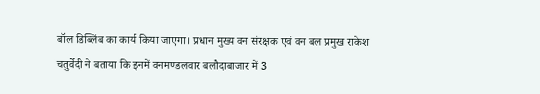बॉल डिब्लिंब का कार्य किया जाएगा। प्रधान मुख्य वन संरक्षक एवं वन बल प्रमुख राकेश चतुर्वेदी ने बताया कि इनमें वनमण्डलवार बलौदाबाजार में 3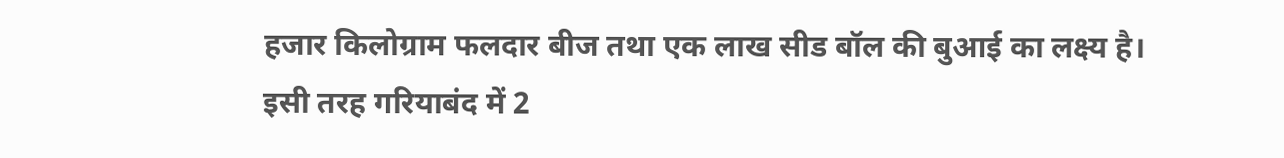हजार किलोग्राम फलदार बीज तथा एक लाख सीड बॉल की बुआई का लक्ष्य है। इसी तरह गरियाबंद में 2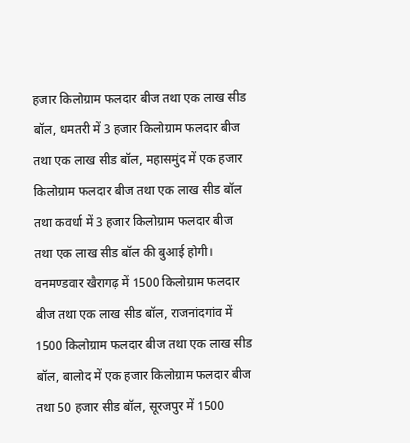हजार किलोग्राम फलदार बीज तथा एक लाख सीड बॉल, धमतरी में 3 हजार किलोग्राम फलदार बीज तथा एक लाख सीड बॉल, महासमुंद में एक हजार किलोग्राम फलदार बीज तथा एक लाख सीड बॉल तथा कवर्धा में 3 हजार किलोग्राम फलदार बीज तथा एक लाख सीड बॉल की बुआई होगी।
वनमण्डवार खैरागढ़ में 1500 किलोग्राम फलदार बीज तथा एक लाख सीड बॉल, राजनांदगांव में 1500 किलोग्राम फलदार बीज तथा एक लाख सीड बॉल, बालोद में एक हजार किलोग्राम फलदार बीज तथा 50 हजार सीड बॉल, सूरजपुर में 1500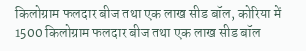किलोग्राम फलदार बीज तथा एक लाख सीड बॉल, कोरिया में 1500 किलोग्राम फलदार बीज तथा एक लाख सीड बॉल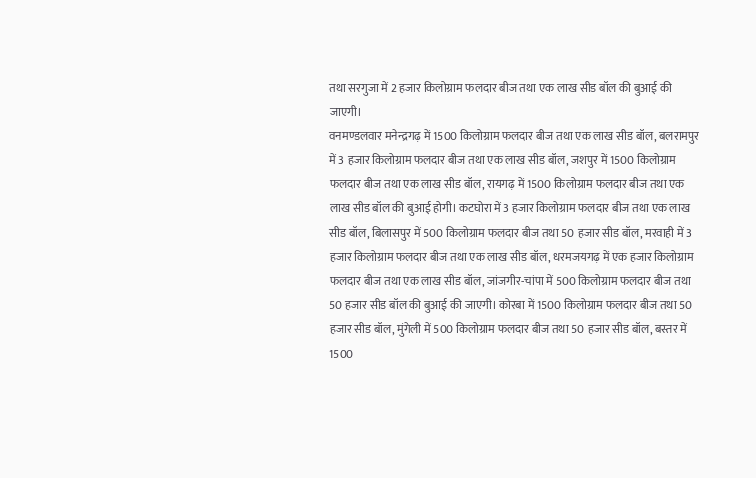तथा सरगुजा में 2 हजार किलोग्राम फलदार बीज तथा एक लाख सीड बॉल की बुआई की जाएगी।
वनमण्डलवार मनेन्द्रगढ़ में 1500 किलोग्राम फलदार बीज तथा एक लाख सीड बॉल, बलरामपुर में 3 हजार किलोग्राम फलदार बीज तथा एक लाख सीड बॉल, जशपुर में 1500 किलोग्राम फलदार बीज तथा एक लाख सीड बॉल, रायगढ़ में 1500 किलोग्राम फलदार बीज तथा एक लाख सीड बॉल की बुआई होगी। कटघोरा में 3 हजार किलोग्राम फलदार बीज तथा एक लाख सीड बॉल, बिलासपुर में 500 किलोग्राम फलदार बीज तथा 50 हजार सीड बॉल, मरवाही में 3 हजार किलोग्राम फलदार बीज तथा एक लाख सीड बॉल, धरमजयगढ़ में एक हजार किलोग्राम फलदार बीज तथा एक लाख सीड बॉल, जांजगीर-चांपा में 500 किलोग्राम फलदार बीज तथा 50 हजार सीड बॉल की बुआई की जाएगी। कोरबा में 1500 किलोग्राम फलदार बीज तथा 50 हजार सीड बॉल, मुंगेली में 500 किलोग्राम फलदार बीज तथा 50 हजार सीड बॉल, बस्तर में 1500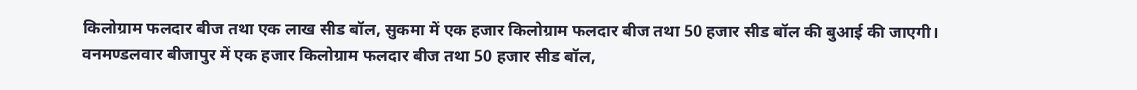किलोग्राम फलदार बीज तथा एक लाख सीड बॉल, सुकमा में एक हजार किलोग्राम फलदार बीज तथा 50 हजार सीड बॉल की बुआई की जाएगी।
वनमण्डलवार बीजापुर में एक हजार किलोग्राम फलदार बीज तथा 50 हजार सीड बॉल,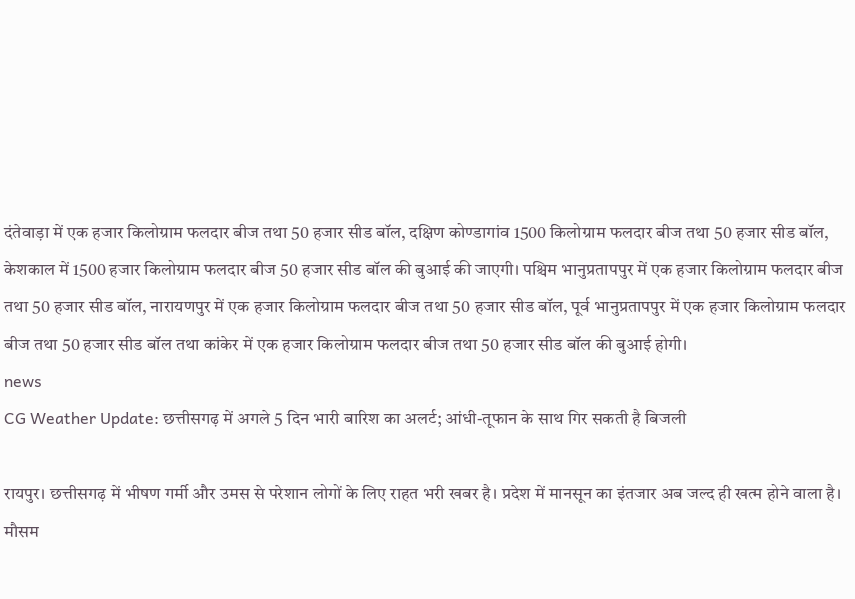दंतेवाड़ा में एक हजार किलोग्राम फलदार बीज तथा 50 हजार सीड बॉल, दक्षिण कोण्डागांव 1500 किलोग्राम फलदार बीज तथा 50 हजार सीड बॉल, केशकाल में 1500 हजार किलोग्राम फलदार बीज 50 हजार सीड बॉल की बुआई की जाएगी। पश्चिम भानुप्रतापपुर में एक हजार किलोग्राम फलदार बीज तथा 50 हजार सीड बॉल, नारायणपुर में एक हजार किलोग्राम फलदार बीज तथा 50 हजार सीड बॉल, पूर्व भानुप्रतापपुर में एक हजार किलोग्राम फलदार बीज तथा 50 हजार सीड बॉल तथा कांकेर में एक हजार किलोग्राम फलदार बीज तथा 50 हजार सीड बॉल की बुआई होगी।
news
CG Weather Update: छत्तीसगढ़ में अगले 5 दिन भारी बारिश का अलर्ट; आंधी-तूफान के साथ गिर सकती है बिजली

रायपुर। छत्तीसगढ़ में भीषण गर्मी और उमस से परेशान लोगों के लिए राहत भरी खबर है। प्रदेश में मानसून का इंतजार अब जल्द ही खत्म होने वाला है। मौसम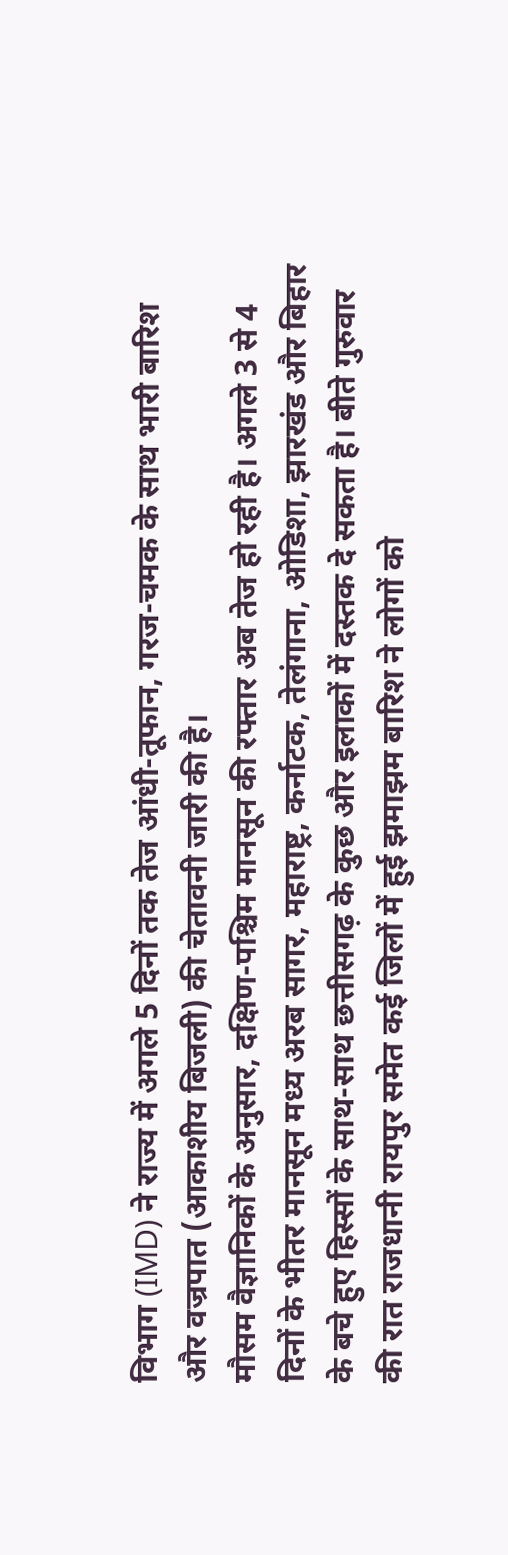विभाग (IMD) ने राज्य में अगले 5 दिनों तक तेज आंधी-तूफान, गरज-चमक के साथ भारी बारिश और वज्रपात (आकाशीय बिजली) की चेतावनी जारी की है।
मौसम वैज्ञानिकों के अनुसार, दक्षिण-पश्चिम मानसून की रफ्तार अब तेज हो रही है। अगले 3 से 4 दिनों के भीतर मानसून मध्य अरब सागर, महाराष्ट्र, कर्नाटक, तेलंगाना, ओडिशा, झारखंड और बिहार के बचे हुए हिस्सों के साथ-साथ छत्तीसगढ़ के कुछ और इलाकों में दस्तक दे सकता है। बीते गुरुवार की रात राजधानी रायपुर समेत कई जिलों में हुई झमाझम बारिश ने लोगों को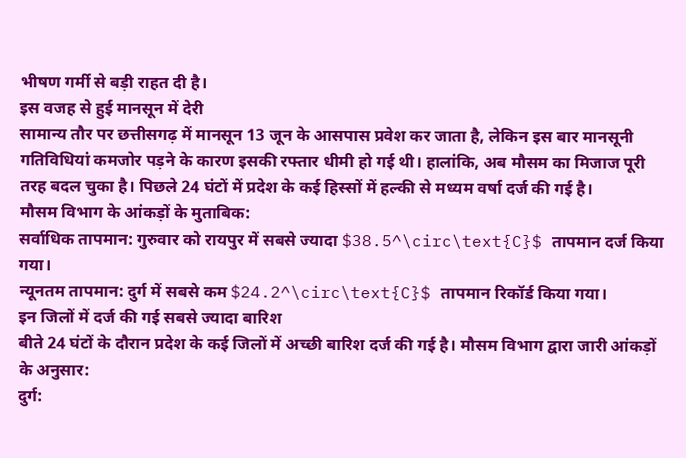भीषण गर्मी से बड़ी राहत दी है।
इस वजह से हुई मानसून में देरी
सामान्य तौर पर छत्तीसगढ़ में मानसून 13 जून के आसपास प्रवेश कर जाता है, लेकिन इस बार मानसूनी गतिविधियां कमजोर पड़ने के कारण इसकी रफ्तार धीमी हो गई थी। हालांकि, अब मौसम का मिजाज पूरी तरह बदल चुका है। पिछले 24 घंटों में प्रदेश के कई हिस्सों में हल्की से मध्यम वर्षा दर्ज की गई है।
मौसम विभाग के आंकड़ों के मुताबिक:
सर्वाधिक तापमान: गुरुवार को रायपुर में सबसे ज्यादा $38.5^\circ\text{C}$ तापमान दर्ज किया गया।
न्यूनतम तापमान: दुर्ग में सबसे कम $24.2^\circ\text{C}$ तापमान रिकॉर्ड किया गया।
इन जिलों में दर्ज की गई सबसे ज्यादा बारिश
बीते 24 घंटों के दौरान प्रदेश के कई जिलों में अच्छी बारिश दर्ज की गई है। मौसम विभाग द्वारा जारी आंकड़ों के अनुसार:
दुर्ग: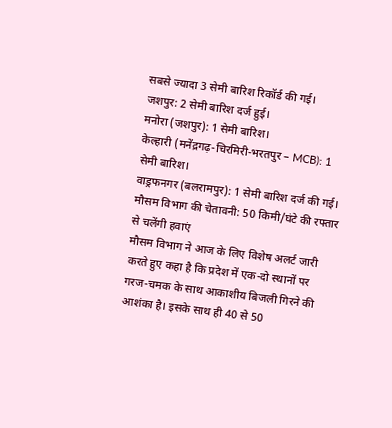सबसे ज्यादा 3 सेमी बारिश रिकॉर्ड की गई।
जशपुर: 2 सेमी बारिश दर्ज हुई।
मनोरा (जशपुर): 1 सेमी बारिश।
केल्हारी (मनेंद्रगढ़-चिरमिरी-भरतपुर – MCB): 1 सेमी बारिश।
वाड्रफनगर (बलरामपुर): 1 सेमी बारिश दर्ज की गई।
मौसम विभाग की चेतावनी: 50 किमी/घंटे की रफ्तार से चलेंगी हवाएं
मौसम विभाग ने आज के लिए विशेष अलर्ट जारी करते हुए कहा है कि प्रदेश में एक-दो स्थानों पर गरज-चमक के साथ आकाशीय बिजली गिरने की आशंका है। इसके साथ ही 40 से 50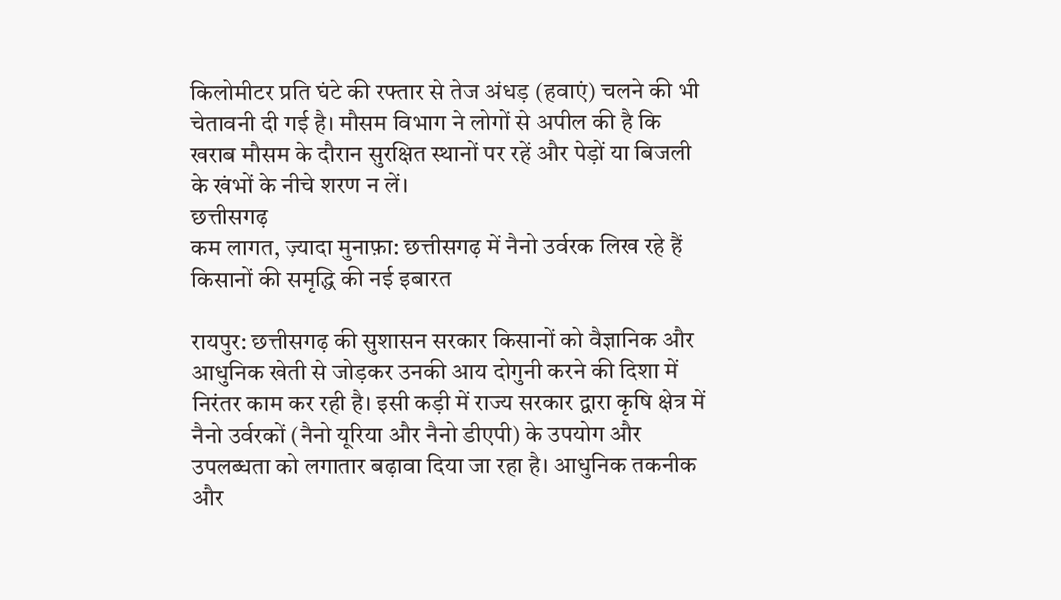किलोमीटर प्रति घंटे की रफ्तार से तेज अंधड़ (हवाएं) चलने की भी चेतावनी दी गई है। मौसम विभाग ने लोगों से अपील की है कि खराब मौसम के दौरान सुरक्षित स्थानों पर रहें और पेड़ों या बिजली के खंभों के नीचे शरण न लें।
छत्तीसगढ़
कम लागत, ज़्यादा मुनाफ़ा: छत्तीसगढ़ में नैनो उर्वरक लिख रहे हैं किसानों की समृद्धि की नई इबारत

रायपुर: छत्तीसगढ़ की सुशासन सरकार किसानों को वैज्ञानिक और आधुनिक खेती से जोड़कर उनकी आय दोगुनी करने की दिशा में निरंतर काम कर रही है। इसी कड़ी में राज्य सरकार द्वारा कृषि क्षेत्र में नैनो उर्वरकों (नैनो यूरिया और नैनो डीएपी) के उपयोग और उपलब्धता को लगातार बढ़ावा दिया जा रहा है। आधुनिक तकनीक और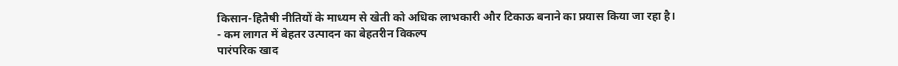किसान-हितैषी नीतियों के माध्यम से खेती को अधिक लाभकारी और टिकाऊ बनाने का प्रयास किया जा रहा है।
- कम लागत में बेहतर उत्पादन का बेहतरीन विकल्प
पारंपरिक खाद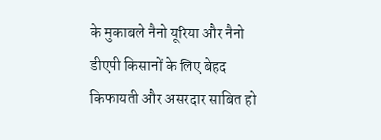के मुकाबले नैनो यूरिया और नैनो डीएपी किसानों के लिए बेहद किफायती और असरदार साबित हो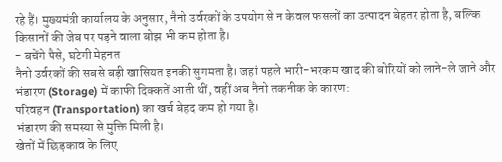रहे हैं। मुख्यमंत्री कार्यालय के अनुसार, नैनो उर्वरकों के उपयोग से न केवल फसलों का उत्पादन बेहतर होता है, बल्कि किसानों की जेब पर पड़ने वाला बोझ भी कम होता है।
- बचेंगे पैसे, घटेगी मेहनत
नैनो उर्वरकों की सबसे बड़ी खासियत इनकी सुगमता है। जहां पहले भारी-भरकम खाद की बोरियों को लाने-ले जाने और भंडारण (Storage) में काफी दिक्कतें आती थीं, वहीं अब नैनो तकनीक के कारण:
परिवहन (Transportation) का खर्च बेहद कम हो गया है।
भंडारण की समस्या से मुक्ति मिली है।
खेतों में छिड़काव के लिए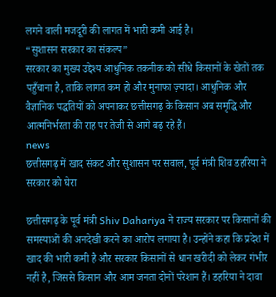लगने वाली मजदूरी की लागत में भारी कमी आई है।
“सुशासन सरकार का संकल्प”
सरकार का मुख्य उद्देश्य आधुनिक तकनीक को सीधे किसानों के खेतों तक पहुँचाना है, ताकि लागत कम हो और मुनाफा ज़्यादा। आधुनिक और वैज्ञानिक पद्धतियों को अपनाकर छत्तीसगढ़ के किसान अब समृद्धि और आत्मनिर्भरता की राह पर तेजी से आगे बढ़ रहे हैं।
news
छत्तीसगढ़ में खाद संकट और सुशासन पर सवाल, पूर्व मंत्री शिव डहरिया ने सरकार को घेरा

छत्तीसगढ़ के पूर्व मंत्री Shiv Dahariya ने राज्य सरकार पर किसानों की समस्याओं की अनदेखी करने का आरोप लगाया है। उन्होंने कहा कि प्रदेश में खाद की भारी कमी है और सरकार किसानों से धान खरीदी को लेकर गंभीर नहीं है, जिससे किसान और आम जनता दोनों परेशान हैं। डहरिया ने दावा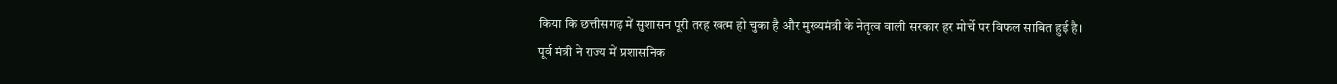किया कि छत्तीसगढ़ में सुशासन पूरी तरह खत्म हो चुका है और मुख्यमंत्री के नेतृत्व वाली सरकार हर मोर्चे पर विफल साबित हुई है।
पूर्व मंत्री ने राज्य में प्रशासनिक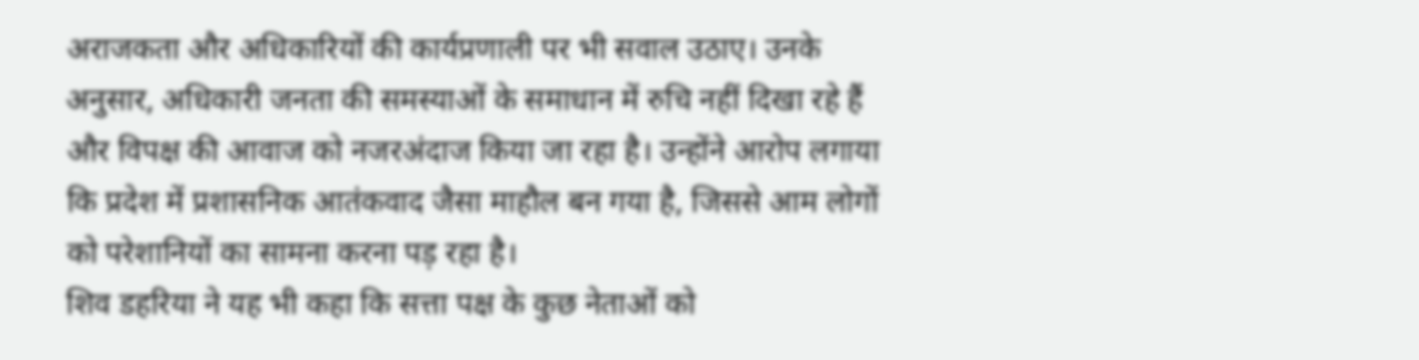अराजकता और अधिकारियों की कार्यप्रणाली पर भी सवाल उठाए। उनके अनुसार, अधिकारी जनता की समस्याओं के समाधान में रुचि नहीं दिखा रहे हैं और विपक्ष की आवाज को नजरअंदाज किया जा रहा है। उन्होंने आरोप लगाया कि प्रदेश में प्रशासनिक आतंकवाद जैसा माहौल बन गया है, जिससे आम लोगों को परेशानियों का सामना करना पड़ रहा है।
शिव डहरिया ने यह भी कहा कि सत्ता पक्ष के कुछ नेताओं को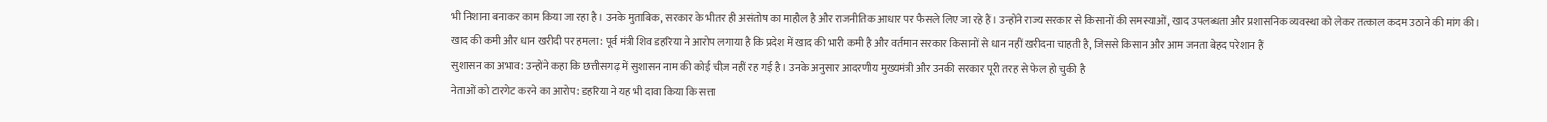भी निशाना बनाकर काम किया जा रहा है। उनके मुताबिक, सरकार के भीतर ही असंतोष का माहौल है और राजनीतिक आधार पर फैसले लिए जा रहे हैं। उन्होंने राज्य सरकार से किसानों की समस्याओं, खाद उपलब्धता और प्रशासनिक व्यवस्था को लेकर तत्काल कदम उठाने की मांग की।
खाद की कमी और धान खरीदी पर हमला: पूर्व मंत्री शिव डहरिया ने आरोप लगाया है कि प्रदेश में खाद की भारी कमी है और वर्तमान सरकार किसानों से धान नहीं खरीदना चाहती है, जिससे किसान और आम जनता बेहद परेशान हैं
सुशासन का अभाव: उन्होंने कहा कि छत्तीसगढ़ में सुशासन नाम की कोई चीज़ नहीं रह गई है। उनके अनुसार आदरणीय मुख्यमंत्री और उनकी सरकार पूरी तरह से फेल हो चुकी है
नेताओं को टारगेट करने का आरोप: डहरिया ने यह भी दावा किया कि सत्ता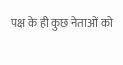पक्ष के ही कुछ नेताओं को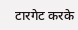टारगेट करके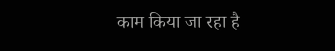काम किया जा रहा है